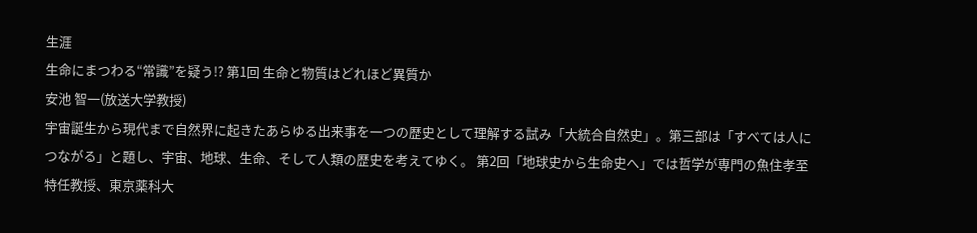生涯
生命にまつわる“常識”を疑う!? 第1回 生命と物質はどれほど異質か
安池 智一(放送大学教授)
宇宙誕生から現代まで自然界に起きたあらゆる出来事を一つの歴史として理解する試み「大統合自然史」。第三部は「すべては人につながる」と題し、宇宙、地球、生命、そして人類の歴史を考えてゆく。 第2回「地球史から生命史へ」では哲学が専門の魚住孝至特任教授、東京薬科大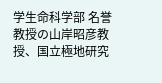学生命科学部 名誉教授の山岸昭彦教授、国立極地研究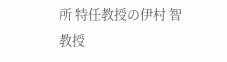所 特任教授の伊村 智教授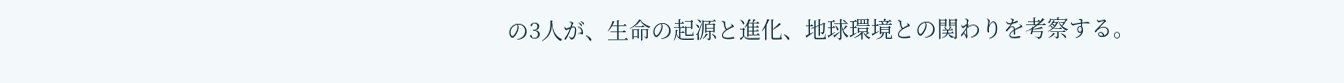の3人が、生命の起源と進化、地球環境との関わりを考察する。